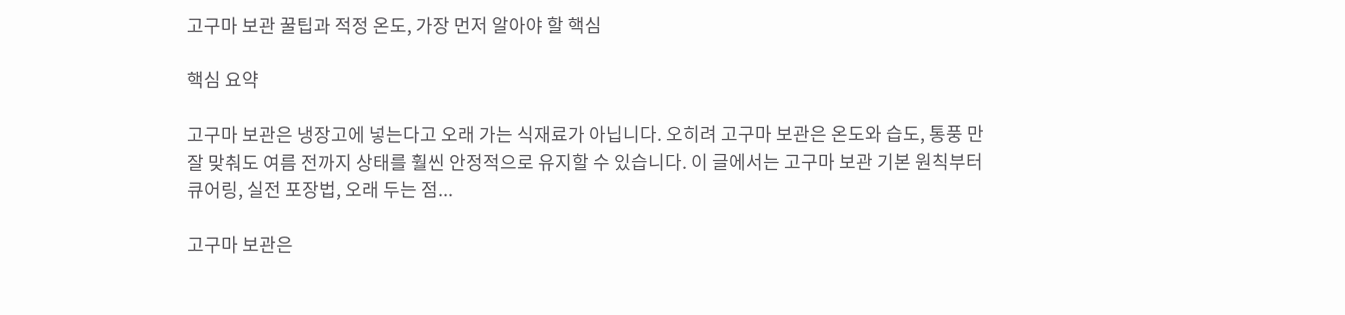고구마 보관 꿀팁과 적정 온도, 가장 먼저 알아야 할 핵심

핵심 요약

고구마 보관은 냉장고에 넣는다고 오래 가는 식재료가 아닙니다. 오히려 고구마 보관은 온도와 습도, 통풍 만 잘 맞춰도 여름 전까지 상태를 훨씬 안정적으로 유지할 수 있습니다. 이 글에서는 고구마 보관 기본 원칙부터 큐어링, 실전 포장법, 오래 두는 점...

고구마 보관은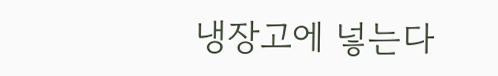냉장고에 넣는다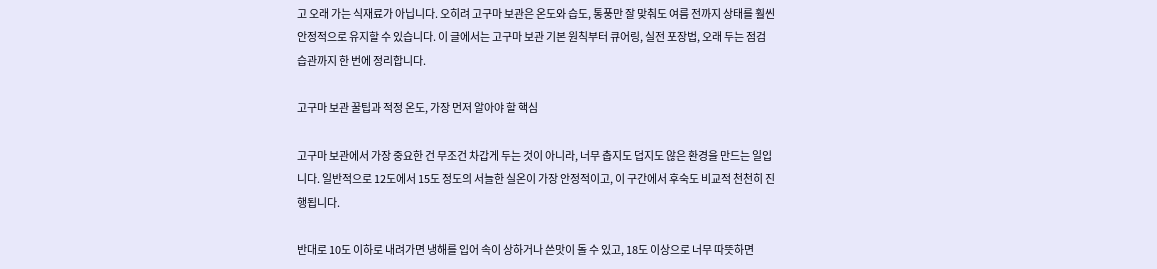고 오래 가는 식재료가 아닙니다. 오히려 고구마 보관은 온도와 습도, 통풍만 잘 맞춰도 여름 전까지 상태를 훨씬 안정적으로 유지할 수 있습니다. 이 글에서는 고구마 보관 기본 원칙부터 큐어링, 실전 포장법, 오래 두는 점검 습관까지 한 번에 정리합니다.

고구마 보관 꿀팁과 적정 온도, 가장 먼저 알아야 할 핵심

고구마 보관에서 가장 중요한 건 무조건 차갑게 두는 것이 아니라, 너무 춥지도 덥지도 않은 환경을 만드는 일입니다. 일반적으로 12도에서 15도 정도의 서늘한 실온이 가장 안정적이고, 이 구간에서 후숙도 비교적 천천히 진행됩니다.

반대로 10도 이하로 내려가면 냉해를 입어 속이 상하거나 쓴맛이 돌 수 있고, 18도 이상으로 너무 따뜻하면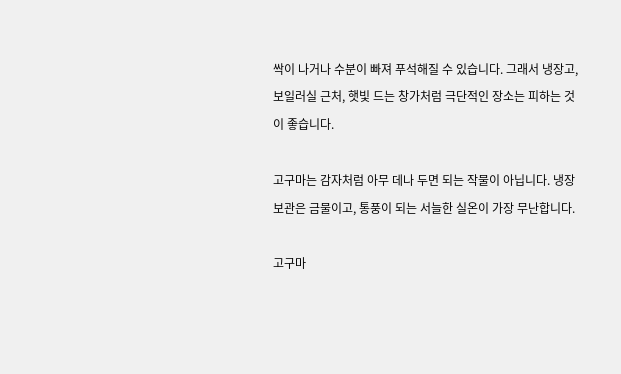싹이 나거나 수분이 빠져 푸석해질 수 있습니다. 그래서 냉장고, 보일러실 근처, 햇빛 드는 창가처럼 극단적인 장소는 피하는 것이 좋습니다.

고구마는 감자처럼 아무 데나 두면 되는 작물이 아닙니다. 냉장 보관은 금물이고, 통풍이 되는 서늘한 실온이 가장 무난합니다.

고구마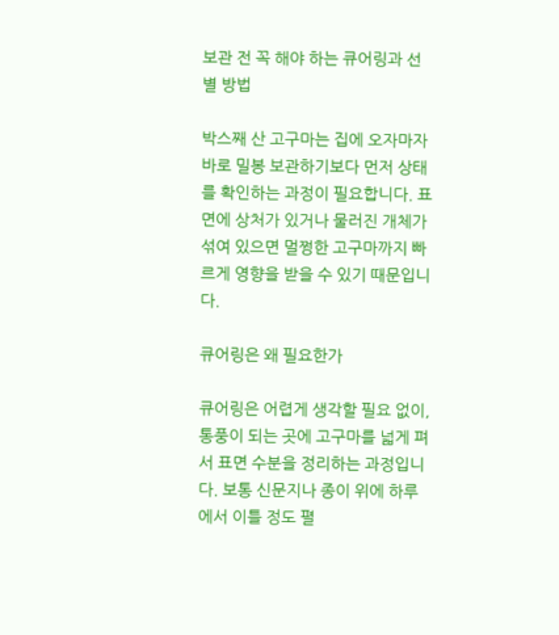보관 전 꼭 해야 하는 큐어링과 선별 방법

박스째 산 고구마는 집에 오자마자 바로 밀봉 보관하기보다 먼저 상태를 확인하는 과정이 필요합니다. 표면에 상처가 있거나 물러진 개체가 섞여 있으면 멀쩡한 고구마까지 빠르게 영향을 받을 수 있기 때문입니다.

큐어링은 왜 필요한가

큐어링은 어렵게 생각할 필요 없이, 통풍이 되는 곳에 고구마를 넓게 펴서 표면 수분을 정리하는 과정입니다. 보통 신문지나 종이 위에 하루에서 이틀 정도 펼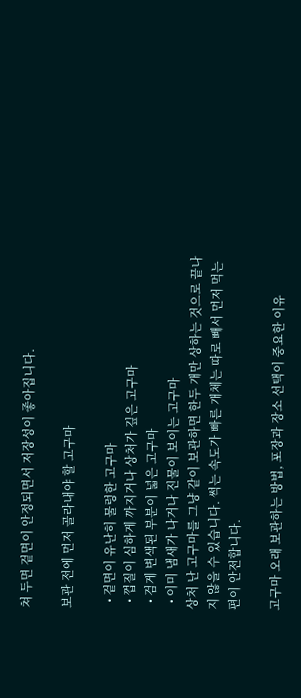쳐 두면 겉면이 안정되면서 저장성이 좋아집니다.

보관 전에 먼저 골라내야 할 고구마

  • 겉면이 유난히 물렁한 고구마
  • 껍질이 심하게 까지거나 상처가 깊은 고구마
  • 검게 변색된 부분이 넓은 고구마
  • 이미 냄새가 나거나 진물이 보이는 고구마
상처 난 고구마를 그냥 같이 보관하면 한두 개만 상하는 것으로 끝나지 않을 수 있습니다. 썩는 속도가 빠른 개체는 따로 빼서 먼저 먹는 편이 안전합니다.

고구마 오래 보관하는 방법, 포장과 장소 선택이 중요한 이유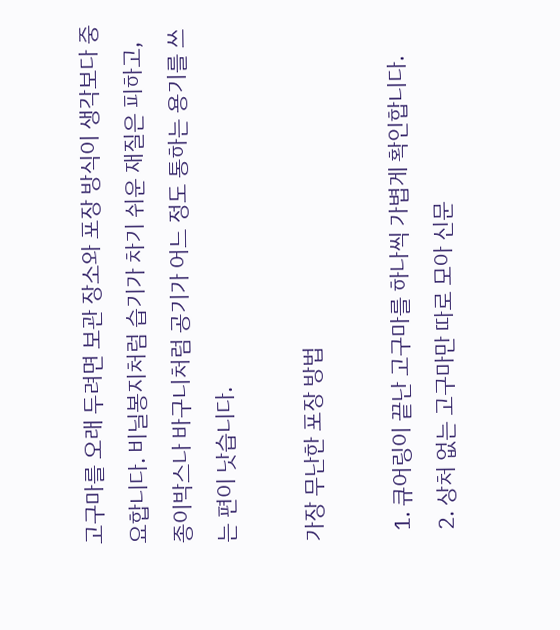고구마를 오래 두려면 보관 장소와 포장 방식이 생각보다 중요합니다. 비닐봉지처럼 습기가 차기 쉬운 재질은 피하고, 종이박스나 바구니처럼 공기가 어느 정도 통하는 용기를 쓰는 편이 낫습니다.

가장 무난한 포장 방법

  1. 큐어링이 끝난 고구마를 하나씩 가볍게 확인합니다.
  2. 상처 없는 고구마만 따로 모아 신문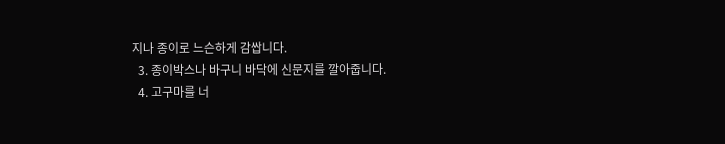지나 종이로 느슨하게 감쌉니다.
  3. 종이박스나 바구니 바닥에 신문지를 깔아줍니다.
  4. 고구마를 너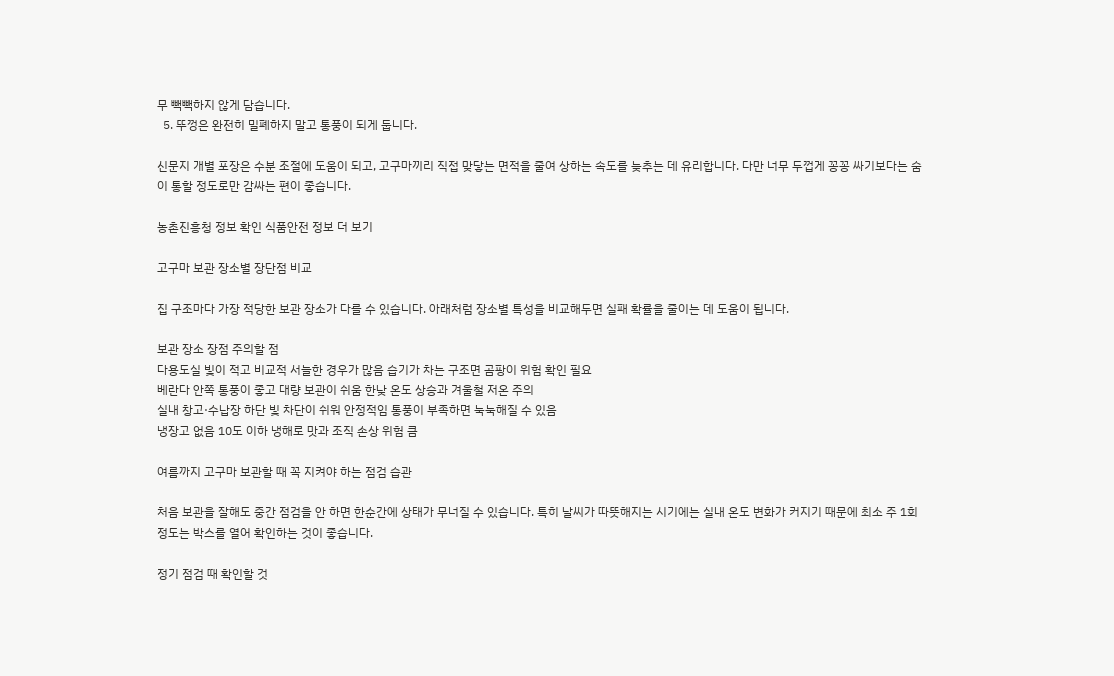무 빽빽하지 않게 담습니다.
  5. 뚜껑은 완전히 밀폐하지 말고 통풍이 되게 둡니다.

신문지 개별 포장은 수분 조절에 도움이 되고, 고구마끼리 직접 맞닿는 면적을 줄여 상하는 속도를 늦추는 데 유리합니다. 다만 너무 두껍게 꽁꽁 싸기보다는 숨이 통할 정도로만 감싸는 편이 좋습니다.

농촌진흥청 정보 확인 식품안전 정보 더 보기

고구마 보관 장소별 장단점 비교

집 구조마다 가장 적당한 보관 장소가 다를 수 있습니다. 아래처럼 장소별 특성을 비교해두면 실패 확률을 줄이는 데 도움이 됩니다.

보관 장소 장점 주의할 점
다용도실 빛이 적고 비교적 서늘한 경우가 많음 습기가 차는 구조면 곰팡이 위험 확인 필요
베란다 안쪽 통풍이 좋고 대량 보관이 쉬움 한낮 온도 상승과 겨울철 저온 주의
실내 창고·수납장 하단 빛 차단이 쉬워 안정적임 통풍이 부족하면 눅눅해질 수 있음
냉장고 없음 10도 이하 냉해로 맛과 조직 손상 위험 큼

여름까지 고구마 보관할 때 꼭 지켜야 하는 점검 습관

처음 보관을 잘해도 중간 점검을 안 하면 한순간에 상태가 무너질 수 있습니다. 특히 날씨가 따뜻해지는 시기에는 실내 온도 변화가 커지기 때문에 최소 주 1회 정도는 박스를 열어 확인하는 것이 좋습니다.

정기 점검 때 확인할 것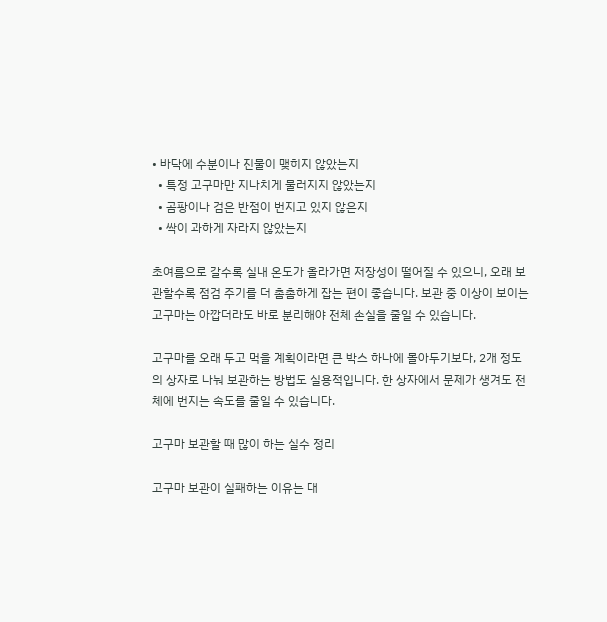• 바닥에 수분이나 진물이 맺히지 않았는지
  • 특정 고구마만 지나치게 물러지지 않았는지
  • 곰팡이나 검은 반점이 번지고 있지 않은지
  • 싹이 과하게 자라지 않았는지

초여름으로 갈수록 실내 온도가 올라가면 저장성이 떨어질 수 있으니, 오래 보관할수록 점검 주기를 더 촘촘하게 잡는 편이 좋습니다. 보관 중 이상이 보이는 고구마는 아깝더라도 바로 분리해야 전체 손실을 줄일 수 있습니다.

고구마를 오래 두고 먹을 계획이라면 큰 박스 하나에 몰아두기보다, 2개 정도의 상자로 나눠 보관하는 방법도 실용적입니다. 한 상자에서 문제가 생겨도 전체에 번지는 속도를 줄일 수 있습니다.

고구마 보관할 때 많이 하는 실수 정리

고구마 보관이 실패하는 이유는 대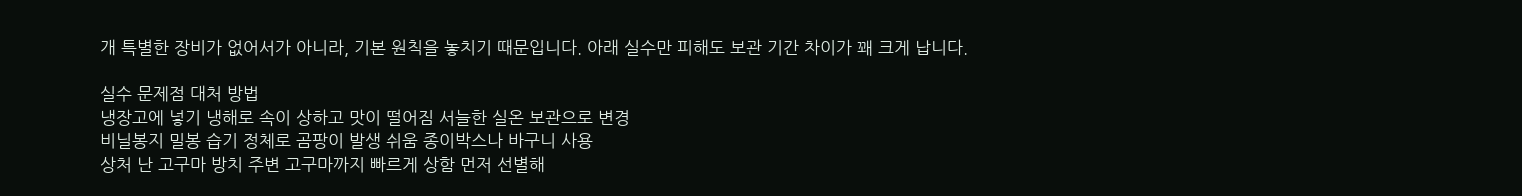개 특별한 장비가 없어서가 아니라, 기본 원칙을 놓치기 때문입니다. 아래 실수만 피해도 보관 기간 차이가 꽤 크게 납니다.

실수 문제점 대처 방법
냉장고에 넣기 냉해로 속이 상하고 맛이 떨어짐 서늘한 실온 보관으로 변경
비닐봉지 밀봉 습기 정체로 곰팡이 발생 쉬움 종이박스나 바구니 사용
상처 난 고구마 방치 주변 고구마까지 빠르게 상함 먼저 선별해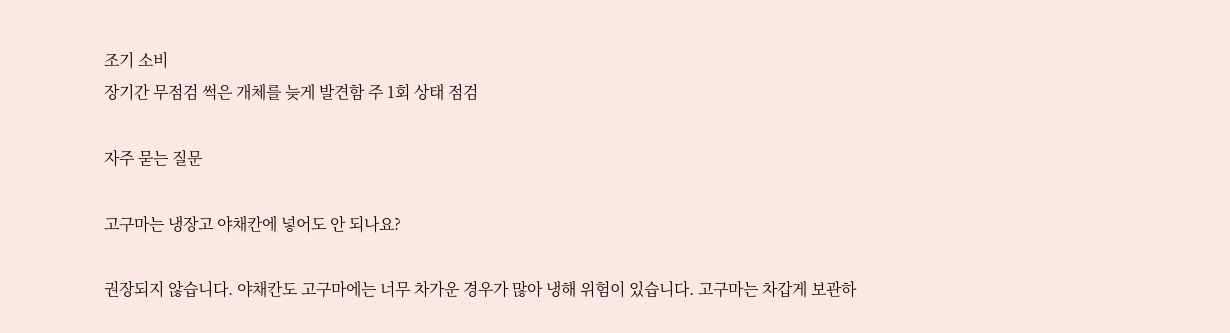조기 소비
장기간 무점검 썩은 개체를 늦게 발견함 주 1회 상태 점검

자주 묻는 질문

고구마는 냉장고 야채칸에 넣어도 안 되나요?

권장되지 않습니다. 야채칸도 고구마에는 너무 차가운 경우가 많아 냉해 위험이 있습니다. 고구마는 차갑게 보관하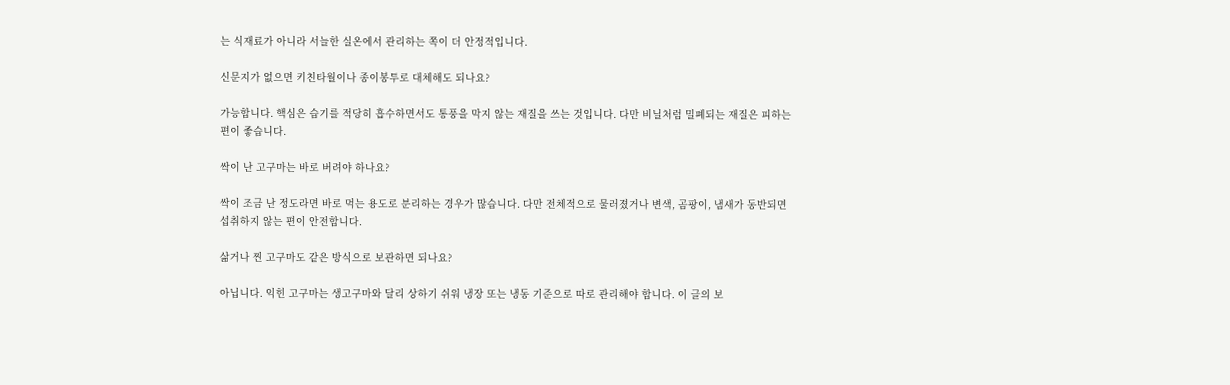는 식재료가 아니라 서늘한 실온에서 관리하는 쪽이 더 안정적입니다.

신문지가 없으면 키친타월이나 종이봉투로 대체해도 되나요?

가능합니다. 핵심은 습기를 적당히 흡수하면서도 통풍을 막지 않는 재질을 쓰는 것입니다. 다만 비닐처럼 밀폐되는 재질은 피하는 편이 좋습니다.

싹이 난 고구마는 바로 버려야 하나요?

싹이 조금 난 정도라면 바로 먹는 용도로 분리하는 경우가 많습니다. 다만 전체적으로 물러졌거나 변색, 곰팡이, 냄새가 동반되면 섭취하지 않는 편이 안전합니다.

삶거나 찐 고구마도 같은 방식으로 보관하면 되나요?

아닙니다. 익힌 고구마는 생고구마와 달리 상하기 쉬워 냉장 또는 냉동 기준으로 따로 관리해야 합니다. 이 글의 보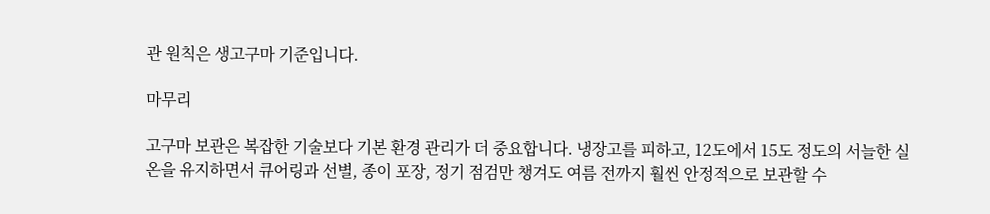관 원칙은 생고구마 기준입니다.

마무리

고구마 보관은 복잡한 기술보다 기본 환경 관리가 더 중요합니다. 냉장고를 피하고, 12도에서 15도 정도의 서늘한 실온을 유지하면서 큐어링과 선별, 종이 포장, 정기 점검만 챙겨도 여름 전까지 훨씬 안정적으로 보관할 수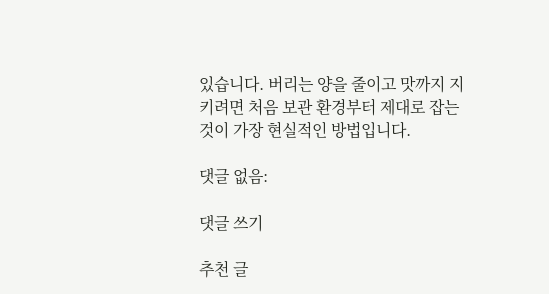있습니다. 버리는 양을 줄이고 맛까지 지키려면 처음 보관 환경부터 제대로 잡는 것이 가장 현실적인 방법입니다.

댓글 없음:

댓글 쓰기

추천 글